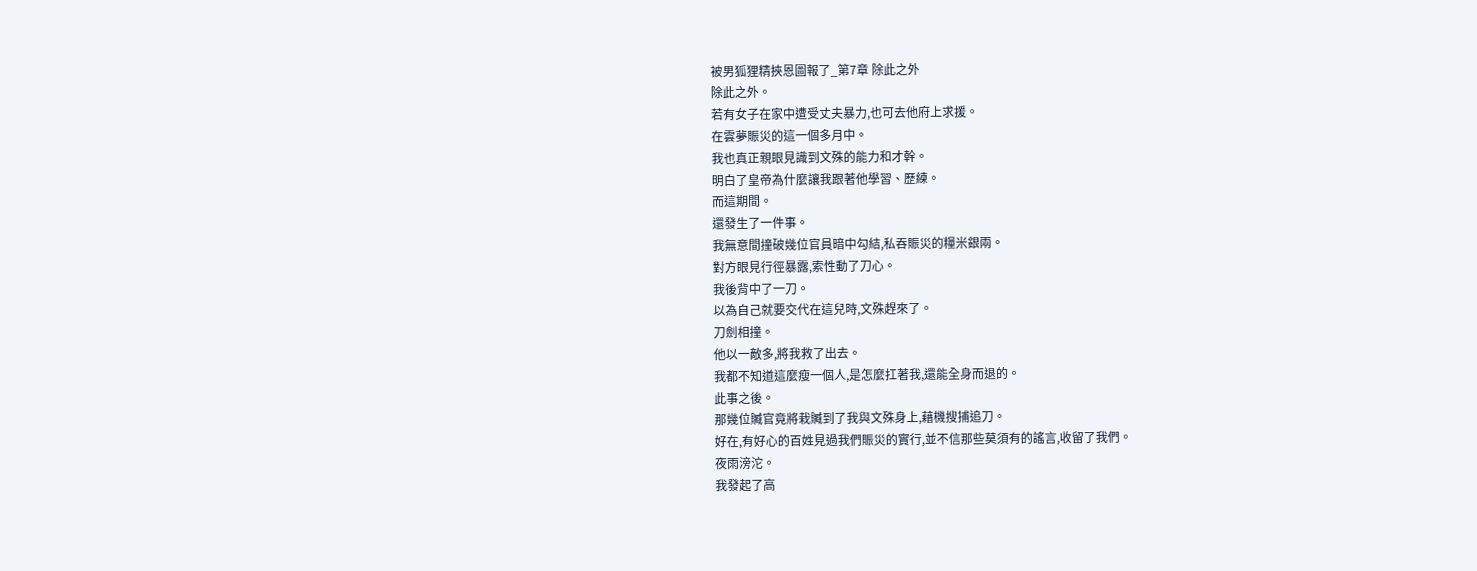被男狐狸精挾恩圖報了_第7章 除此之外
除此之外。
若有女子在家中遭受丈夫暴力,也可去他府上求援。
在雲夢賑災的這一個多月中。
我也真正親眼見識到文殊的能力和才幹。
明白了皇帝為什麼讓我跟著他學習、歷練。
而這期間。
還發生了一件事。
我無意間撞破幾位官員暗中勾結,私吞賑災的糧米銀兩。
對方眼見行徑暴露,索性動了刀心。
我後背中了一刀。
以為自己就要交代在這兒時,文殊趕來了。
刀劍相撞。
他以一敵多,將我救了出去。
我都不知道這麼瘦一個人,是怎麼扛著我,還能全身而退的。
此事之後。
那幾位贓官竟將栽贓到了我與文殊身上,藉機搜捕追刀。
好在,有好心的百姓見過我們賑災的實行,並不信那些莫須有的謠言,收留了我們。
夜雨滂沱。
我發起了高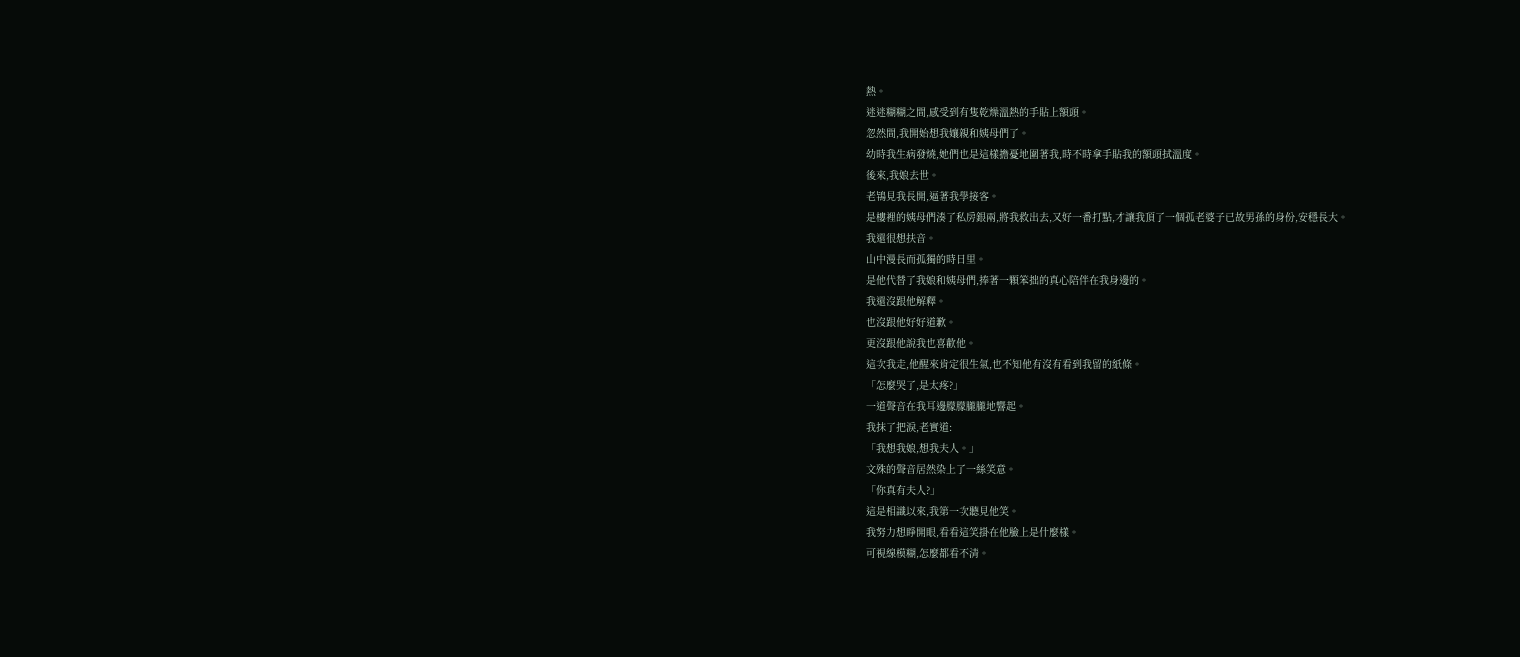熱。
迷迷糊糊之間,感受到有隻乾燥溫熱的手貼上額頭。
忽然間,我開始想我孃親和姨母們了。
幼時我生病發燒,她們也是這樣擔憂地圍著我,時不時拿手貼我的額頭拭溫度。
後來,我娘去世。
老鴇見我長開,逼著我學接客。
是樓裡的姨母們湊了私房銀兩,將我救出去,又好一番打點,才讓我頂了一個孤老婆子已故男孫的身份,安穩長大。
我還很想扶音。
山中漫長而孤獨的時日里。
是他代替了我娘和姨母們,捧著一顆笨拙的真心陪伴在我身邊的。
我還沒跟他解釋。
也沒跟他好好道歉。
更沒跟他說我也喜歡他。
這次我走,他醒來肯定很生氣,也不知他有沒有看到我留的紙條。
「怎麼哭了,是太疼?」
一道聲音在我耳邊朦朦朧朧地響起。
我抹了把淚,老實道:
「我想我娘,想我夫人。」
文殊的聲音居然染上了一絲笑意。
「你真有夫人?」
這是相識以來,我第一次聽見他笑。
我努力想睜開眼,看看這笑掛在他臉上是什麼樣。
可視線模糊,怎麼都看不清。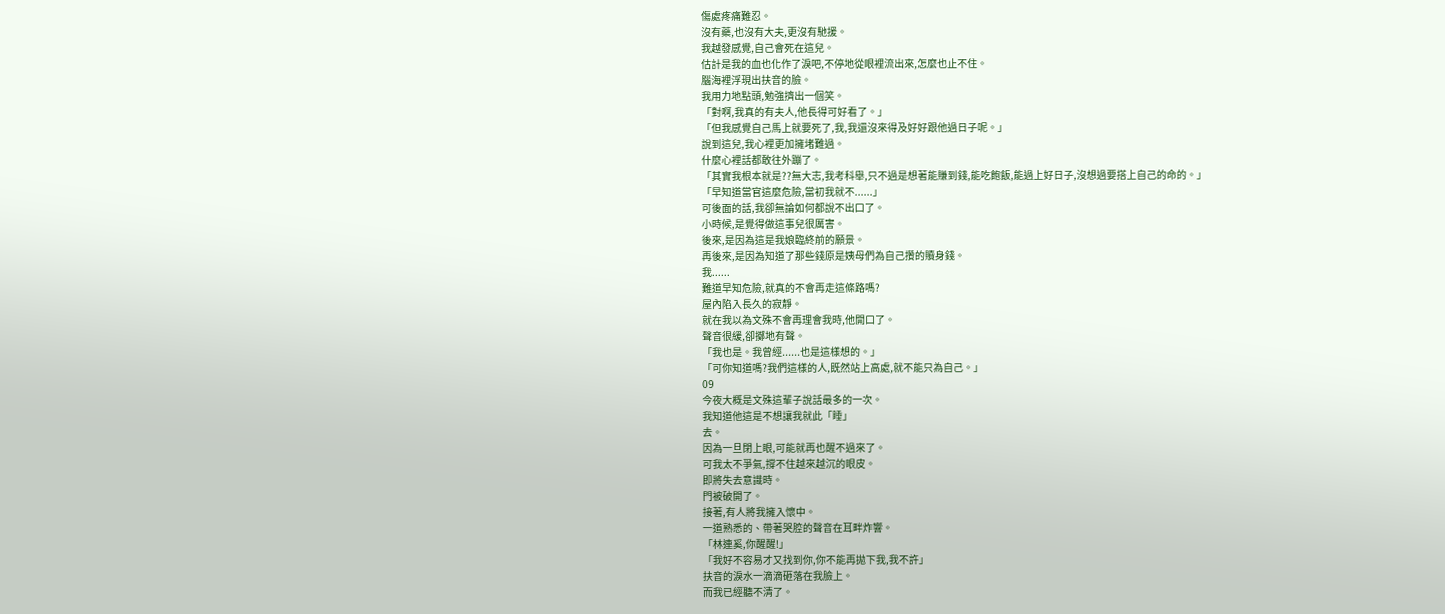傷處疼痛難忍。
沒有藥,也沒有大夫,更沒有馳援。
我越發感覺,自己會死在這兒。
估計是我的血也化作了淚吧,不停地從眼裡流出來,怎麼也止不住。
腦海裡浮現出扶音的臉。
我用力地點頭,勉強擠出一個笑。
「對啊,我真的有夫人,他長得可好看了。」
「但我感覺自己馬上就要死了,我,我還沒來得及好好跟他過日子呢。」
說到這兒,我心裡更加擁堵難過。
什麼心裡話都敢往外蹦了。
「其實我根本就是??無大志,我考科舉,只不過是想著能賺到錢,能吃飽飯,能過上好日子,沒想過要搭上自己的命的。」
「早知道當官這麼危險,當初我就不......」
可後面的話,我卻無論如何都說不出口了。
小時候,是覺得做這事兒很厲害。
後來,是因為這是我娘臨終前的願景。
再後來,是因為知道了那些錢原是姨母們為自己攢的贖身錢。
我......
難道早知危險,就真的不會再走這條路嗎?
屋內陷入長久的寂靜。
就在我以為文殊不會再理會我時,他開口了。
聲音很緩,卻擲地有聲。
「我也是。我曾經......也是這樣想的。」
「可你知道嗎?我們這樣的人,既然站上高處,就不能只為自己。」
09
今夜大概是文殊這輩子說話最多的一次。
我知道他這是不想讓我就此「睡」
去。
因為一旦閉上眼,可能就再也醒不過來了。
可我太不爭氣,撐不住越來越沉的眼皮。
即將失去意識時。
門被破開了。
接著,有人將我擁入懷中。
一道熟悉的、帶著哭腔的聲音在耳畔炸響。
「林連奚,你醒醒!」
「我好不容易才又找到你,你不能再拋下我,我不許」
扶音的淚水一滴滴砸落在我臉上。
而我已經聽不清了。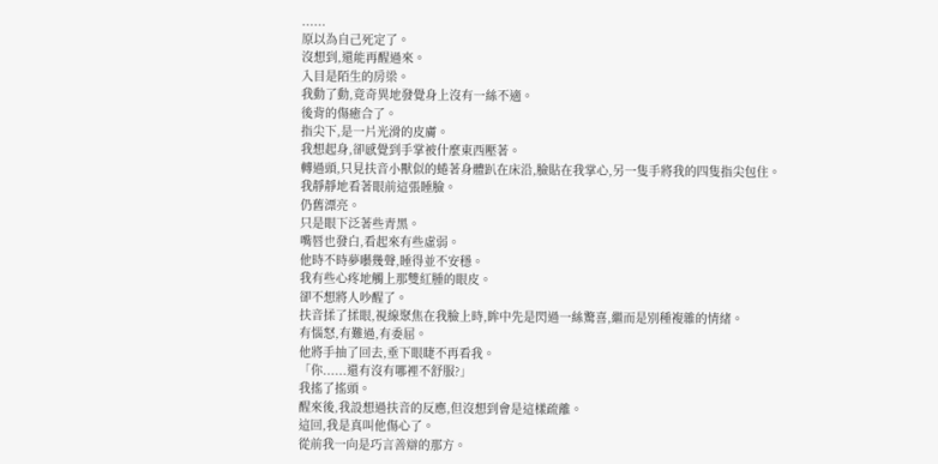......
原以為自己死定了。
沒想到,還能再醒過來。
入目是陌生的房梁。
我動了動,竟奇異地發覺身上沒有一絲不適。
後背的傷癒合了。
指尖下,是一片光滑的皮膚。
我想起身,卻感覺到手掌被什麼東西壓著。
轉過頭,只見扶音小獸似的蜷著身體趴在床沿,臉貼在我掌心,另一隻手將我的四隻指尖包住。
我靜靜地看著眼前這張睡臉。
仍舊漂亮。
只是眼下泛著些青黑。
嘴唇也發白,看起來有些虛弱。
他時不時夢囈幾聲,睡得並不安穩。
我有些心疼地觸上那雙紅腫的眼皮。
卻不想將人吵醒了。
扶音揉了揉眼,視線聚焦在我臉上時,眸中先是閃過一絲驚喜,繼而是別種複雜的情緒。
有惱怒,有難過,有委屈。
他將手抽了回去,垂下眼睫不再看我。
「你......還有沒有哪裡不舒服?」
我搖了搖頭。
醒來後,我設想過扶音的反應,但沒想到會是這樣疏離。
這回,我是真叫他傷心了。
從前我一向是巧言善辯的那方。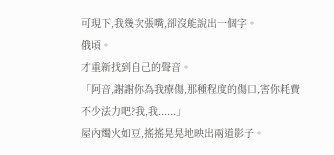可現下,我幾次張嘴,卻沒能說出一個字。
俄頃。
才重新找到自己的聲音。
「阿音,謝謝你為我療傷,那種程度的傷口,害你耗費不少法力吧?我,我......」
屋內燭火如豆,搖搖晃晃地映出兩道影子。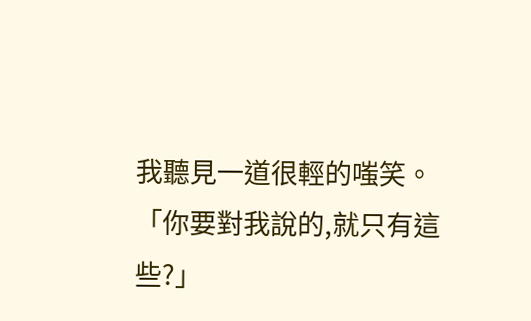我聽見一道很輕的嗤笑。
「你要對我說的,就只有這些?」